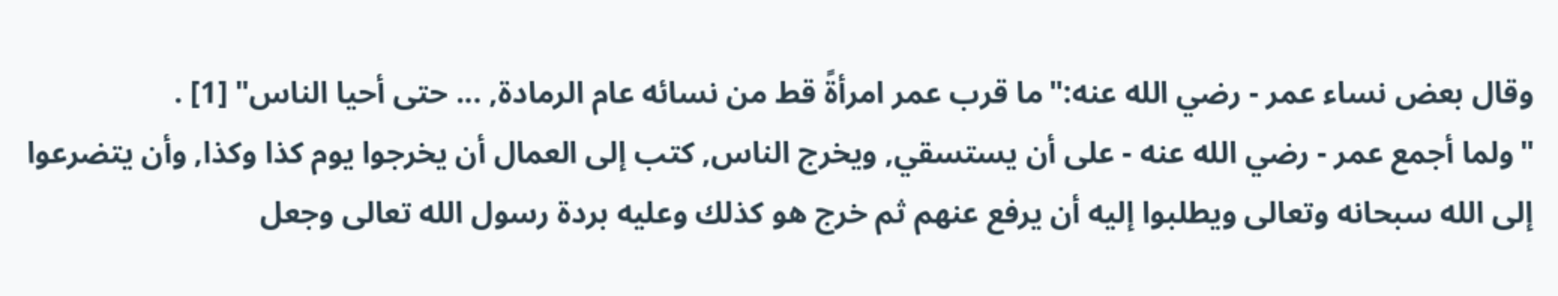وقال بعض نساء عمر - رضي الله عنه:"ما قرب عمر امرأةً قط من نسائه عام الرمادة, ... حتى أحيا الناس" [1] .
"ولما أجمع عمر - رضي الله عنه - على أن يستسقي, ويخرج الناس, كتب إلى العمال أن يخرجوا يوم كذا وكذا, وأن يتضرعوا إلى الله سبحانه وتعالى ويطلبوا إليه أن يرفع عنهم ثم خرج هو كذلك وعليه بردة رسول الله تعالى وجعل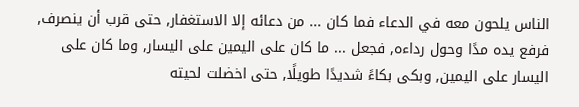الناس يلحون معه في الدعاء فما كان ... من دعائه إلا الاستغفار, حتى قرب أن ينصرف, فرفع يده مدًا وحول رداءه, فجعل ... ما كان على اليمين على اليسار, وما كان على اليسار على اليمين, وبكى بكاءً شديدًا طويلًا, حتى اخضلت لحيته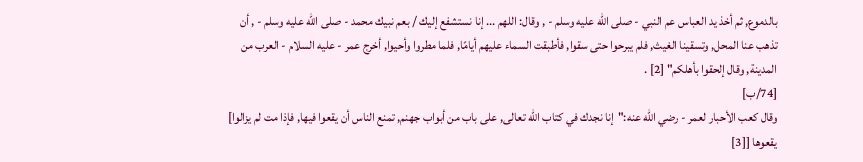بالدموع, ثم أخذ يد العباس عم النبي - صلى الله عليه وسلم - , وقال: اللهم ... إنا نستشفع إليك / بعم نبيك محمد - صلى الله عليه وسلم - , أن تذهب عنا المحل, وتسقينا الغيث, فلم يبرحوا حتى سقوا, فأطبقت السماء عليهم أيامًا, فلما مطروا وأحيوا, أخرج عمر - عليه السلام - العرب من المدينة, وقال إلحقوا بأهلكم" [2] .
[74/ب]
وقال كعب الأحبار لعمر - رضي الله عنه:"إنا نجدك في كتاب الله تعالى, على باب من أبواب جهنم, تمنع الناس أن يقعوا فيها, فإذا مت لم يزالوا] يقعوها [[3]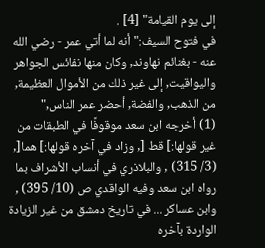إلى يوم القيامة" [4] .
في فتوح السيف:"أنه لما أتي عمر - رضي الله عنه - بغنائم نهاوند, وكان منها نفائس الجواهر واليواقيت, إلى غير ذلك من الأموال العظيمة, من الذهب, والفضة, أحضر عمر الناس,"
(1) أخرجه ابن سعد موقوفًا في الطبقات من غير قولها:] قط [, وزاد في آخره قولها:] هما[, (3/ 315) , والبلاذري في أنساب الأشراف بما رواه ابن سعد وفيه الواقدي ص (10/ 395) , وابن عساكر ... في تاريخ دمشق من غير الزيادة الواردة بآخره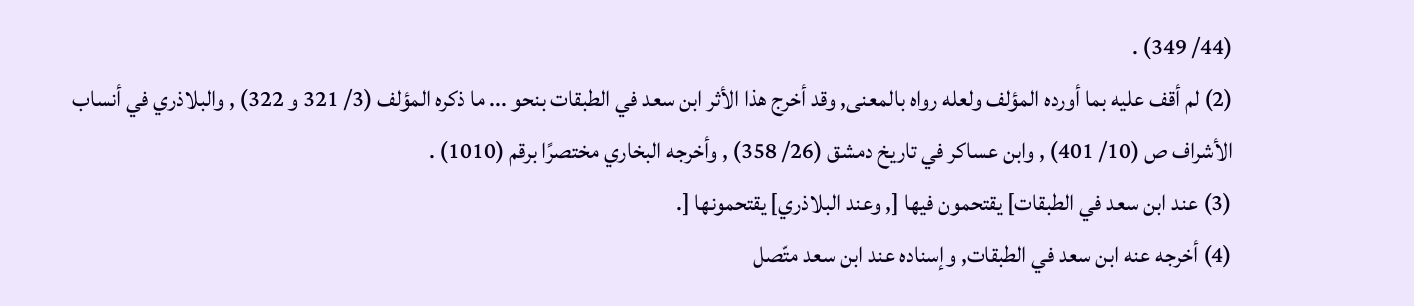(44/ 349) .
(2) لم أقف عليه بما أورده المؤلف ولعله رواه بالمعنى, وقد أخرج هذا الأثر ابن سعد في الطبقات بنحو ... ما ذكره المؤلف (3/ 321 و 322) , والبلاذري في أنساب الأشراف ص (10/ 401) , وابن عساكر في تاريخ دمشق (26/ 358) , وأخرجه البخاري مختصرًا برقم (1010) .
(3) عند ابن سعد في الطبقات] يقتحمون فيها [, وعند البلاذري] يقتحمونها [.
(4) أخرجه عنه ابن سعد في الطبقات, وإسناده عند ابن سعد متّصل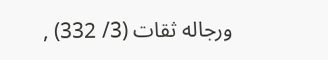ورجاله ثقات (3/ 332) ,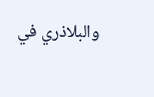والبلاذري في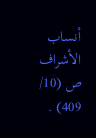أنساب الأشراف ص (10/ 409) .